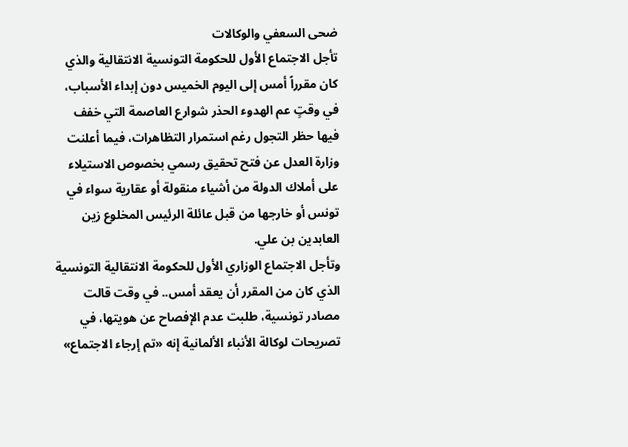ضحى السعفي والوكالات
تأجل الاجتماع الأول للحكومة التونسية الانتقالية والذي كان مقرراً أمس إلى اليوم الخميس دون إبداء الأسباب، في وقتٍ عم الهدوء الحذر شوارع العاصمة التي خفف فيها حظر التجول رغم استمرار التظاهرات، فيما أعلنت وزارة العدل عن فتح تحقيق رسمي بخصوص الاستيلاء على أملاك الدولة من أشياء منقولة أو عقارية سواء في تونس أو خارجها من قبل عائلة الرئيس المخلوع زين العابدين بن علي.
وتأجل الاجتماع الوزاري الأول للحكومة الانتقالية التونسية الذي كان من المقرر أن يعقد أمس.. في وقت قالت مصادر تونسية، طلبت عدم الإفصاح عن هويتها، في تصريحات لوكالة الأنباء الألمانية إنه «تم إرجاء الاجتماع»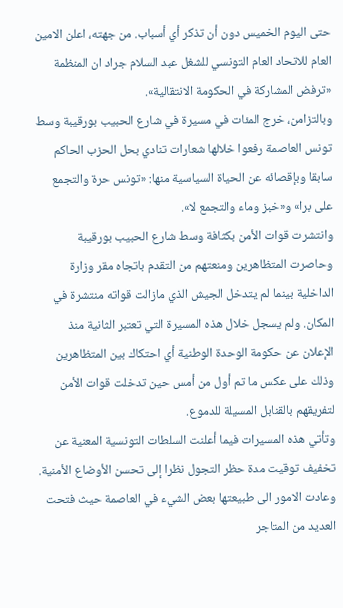حتى اليوم الخميس دون أن تذكر أي أسباب. من جهته، اعلن الامين العام للاتحاد العام التونسي للشغل عبد السلام جراد ان المنظمة «ترفض المشاركة في الحكومة الانتقالية».
وبالتزامن، خرج المئات في مسيرة في شارع الحبيب بورقيبة وسط تونس العاصمة رفعوا خلالها شعارات تنادي بحل الحزب الحاكم سابقا وبإقصائه عن الحياة السياسية منها: «تونس حرة والتجمع على برا» و«خبز وماء والتجمع لا».
وانتشرت قوات الأمن بكثافة وسط شارع الحبيب بورقيبة وحاصرت المتظاهرين ومنعتهم من التقدم باتجاه مقر وزارة الداخلية بينما لم يتدخل الجيش الذي مازالت قواته منتشرة في المكان. ولم يسجل خلال هذه المسيرة التي تعتبر الثانية منذ الإعلان عن حكومة الوحدة الوطنية أي احتكاك بين المتظاهرين وذلك على عكس ما تم أول من أمس حين تدخلت قوات الأمن لتفريقهم بالقنابل المسيلة للدموع.
وتأتي هذه المسيرات فيما أعلنت السلطات التونسية المعنية عن تخفيف توقيت مدة حظر التجول نظرا إلى تحسن الأوضاع الأمنية. وعادت الامور الى طبيعتها بعض الشيء في العاصمة حيث فتحت العديد من المتاجر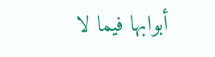أبوابها فيما لا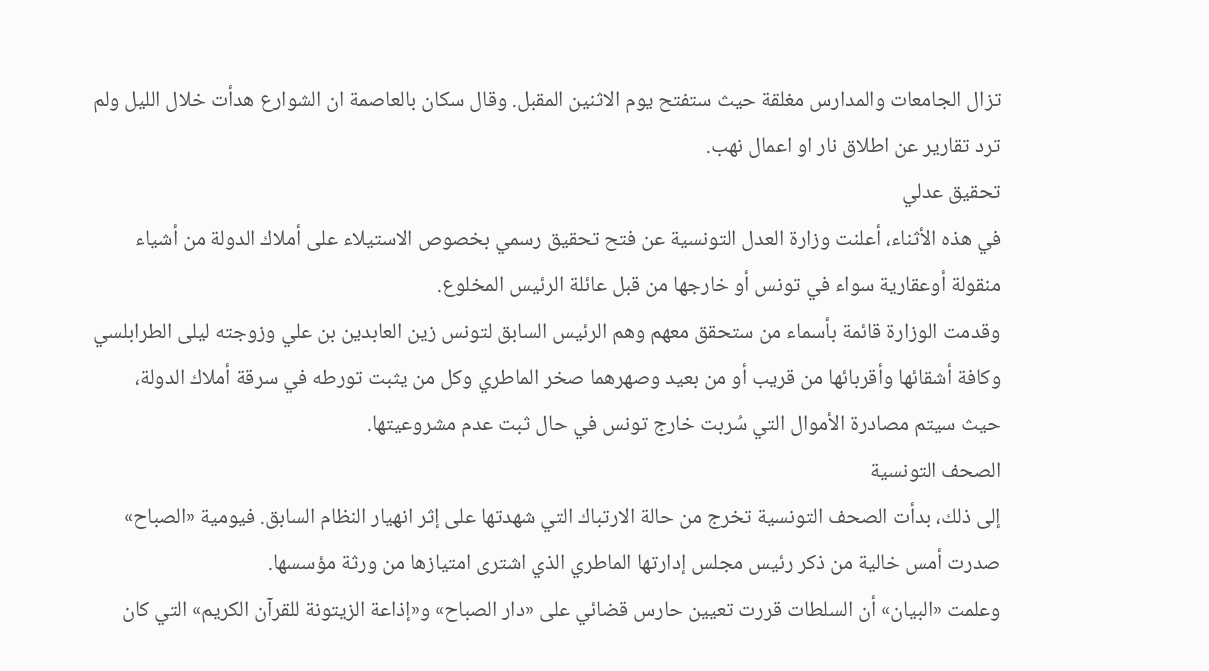تزال الجامعات والمدارس مغلقة حيث ستفتح يوم الاثنين المقبل. وقال سكان بالعاصمة ان الشوارع هدأت خلال الليل ولم ترد تقارير عن اطلاق نار او اعمال نهب.
تحقيق عدلي
في هذه الأثناء، أعلنت وزارة العدل التونسية عن فتح تحقيق رسمي بخصوص الاستيلاء على أملاك الدولة من أشياء منقولة أوعقارية سواء في تونس أو خارجها من قبل عائلة الرئيس المخلوع.
وقدمت الوزارة قائمة بأسماء من ستحقق معهم وهم الرئيس السابق لتونس زين العابدين بن علي وزوجته ليلى الطرابلسي وكافة أشقائها وأقربائها من قريب أو من بعيد وصهرهما صخر الماطري وكل من يثبت تورطه في سرقة أملاك الدولة، حيث سيتم مصادرة الأموال التي سُربت خارج تونس في حال ثبت عدم مشروعيتها.
الصحف التونسية
إلى ذلك، بدأت الصحف التونسية تخرج من حالة الارتباك التي شهدتها على إثر انهيار النظام السابق. فيومية «الصباح» صدرت أمس خالية من ذكر رئيس مجلس إدارتها الماطري الذي اشترى امتيازها من ورثة مؤسسها.
وعلمت «البيان» أن السلطات قررت تعيين حارس قضائي على «دار الصباح» و«إذاعة الزيتونة للقرآن الكريم» التي كان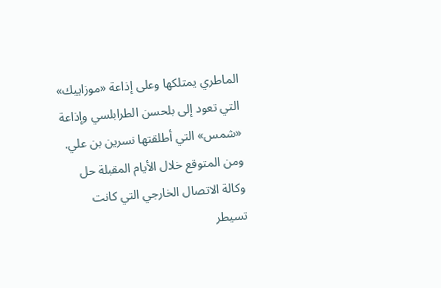الماطري يمتلكها وعلى إذاعة «موزاييك» التي تعود إلى بلحسن الطرابلسي وإذاعة «شمس» التي أطلقتها نسرين بن علي.
ومن المتوقع خلال الأيام المقبلة حل وكالة الاتصال الخارجي التي كانت تسيطر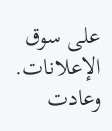على سوق الإعلانات. وعادت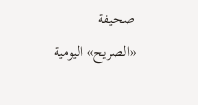صحيفة «الصريح» اليومية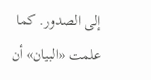إلى الصدور. كما علمت «البيان» أن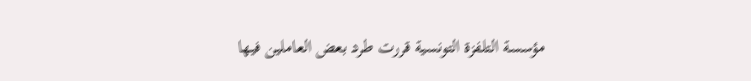مؤسسة التلفزة التونسية قررت طرد بعض العاملين فيها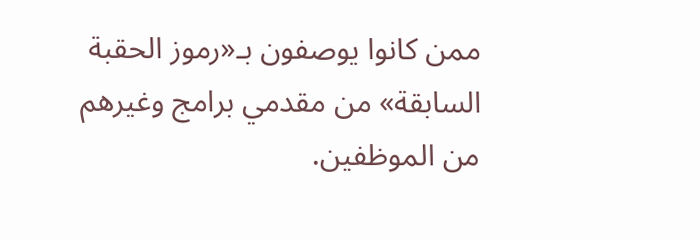ممن كانوا يوصفون بـ«رموز الحقبة السابقة» من مقدمي برامج وغيرهم من الموظفين.